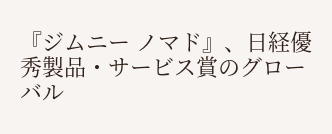『ジムニー ノマド』、日経優秀製品・サービス賞のグローバル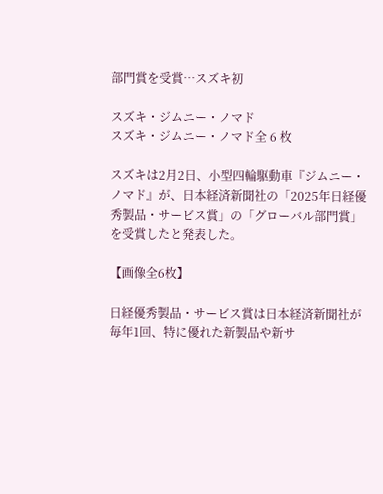部門賞を受賞…スズキ初

スズキ・ジムニー・ノマド
スズキ・ジムニー・ノマド全 6 枚

スズキは2月2日、小型四輪駆動車『ジムニー・ノマド』が、日本経済新聞社の「2025年日経優秀製品・サービス賞」の「グローバル部門賞」を受賞したと発表した。

【画像全6枚】

日経優秀製品・サービス賞は日本経済新聞社が毎年1回、特に優れた新製品や新サ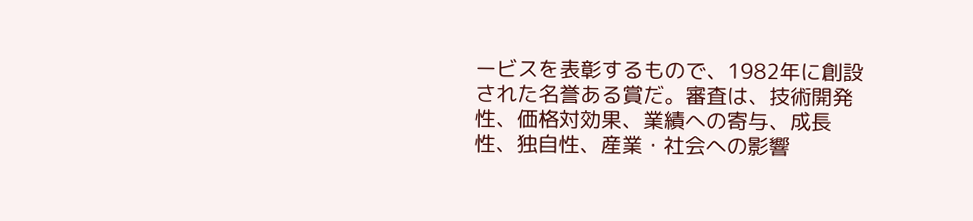ービスを表彰するもので、1982年に創設された名誉ある賞だ。審査は、技術開発性、価格対効果、業績への寄与、成長性、独自性、産業・社会への影響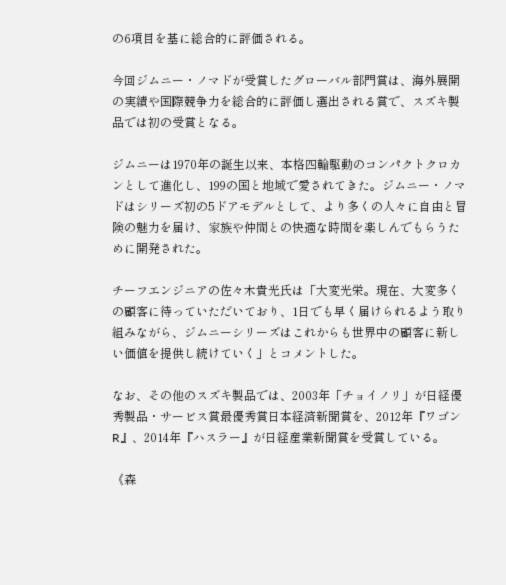の6項目を基に総合的に評価される。

今回ジムニー・ノマドが受賞したグローバル部門賞は、海外展開の実績や国際競争力を総合的に評価し選出される賞で、スズキ製品では初の受賞となる。

ジムニーは1970年の誕生以来、本格四輪駆動のコンパクトクロカンとして進化し、199の国と地域で愛されてきた。ジムニー・ノマドはシリーズ初の5ドアモデルとして、より多くの人々に自由と冒険の魅力を届け、家族や仲間との快適な時間を楽しんでもらうために開発された。

チーフエンジニアの佐々木貴光氏は「大変光栄。現在、大変多くの顧客に待っていただいており、1日でも早く届けられるよう取り組みながら、ジムニーシリーズはこれからも世界中の顧客に新しい価値を提供し続けていく」とコメントした。

なお、その他のスズキ製品では、2003年「チョイノリ」が日経優秀製品・サービス賞最優秀賞日本経済新聞賞を、2012年『ワゴンR』、2014年『ハスラー』が日経産業新聞賞を受賞している。

《森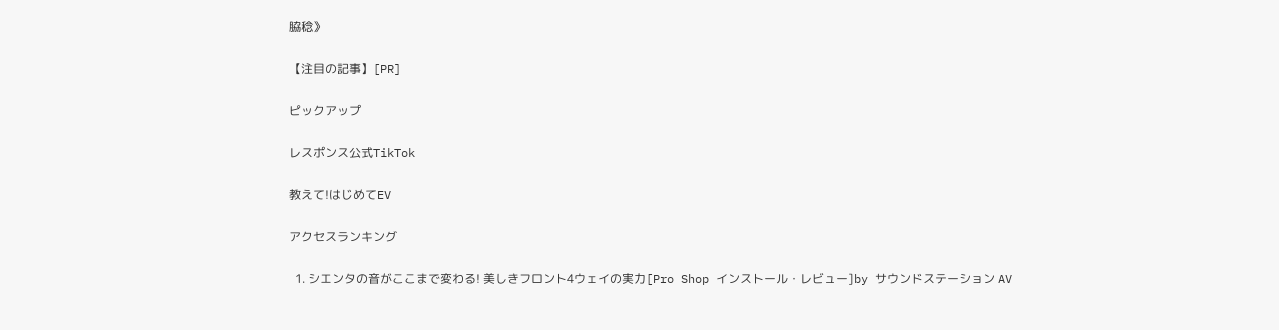脇稔》

【注目の記事】[PR]

ピックアップ

レスポンス公式TikTok

教えて!はじめてEV

アクセスランキング

  1. シエンタの音がここまで変わる! 美しきフロント4ウェイの実力[Pro Shop インストール・レビュー]by サウンドステーション AV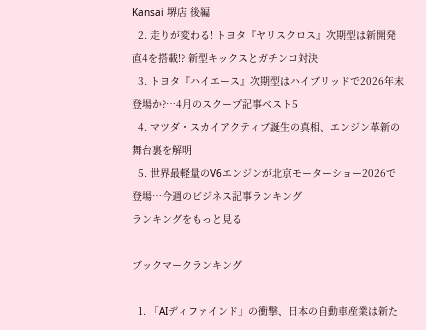Kansai 堺店 後編
  2. 走りが変わる! トヨタ『ヤリスクロス』次期型は新開発直4を搭載!? 新型キックスとガチンコ対決
  3. トヨタ『ハイエース』次期型はハイブリッドで2026年末登場か?…4月のスクープ記事ベスト5
  4. マツダ・スカイアクティブ誕生の真相、エンジン革新の舞台裏を解明
  5. 世界最軽量のV6エンジンが北京モーターショー2026で登場…今週のビジネス記事ランキング
ランキングをもっと見る

ブックマークランキング

  1. 「AIディファインド」の衝撃、日本の自動車産業は新た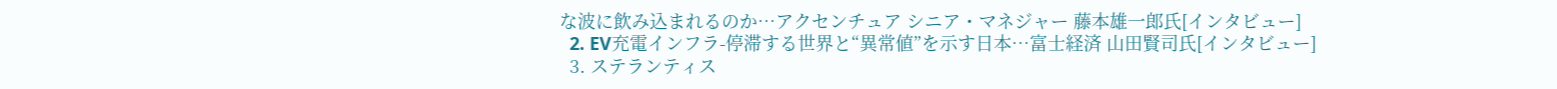な波に飲み込まれるのか…アクセンチュア シニア・マネジャー 藤本雄一郎氏[インタビュー]
  2. EV充電インフラ-停滞する世界と“異常値”を示す日本…富士経済 山田賢司氏[インタビュー]
  3. ステランティス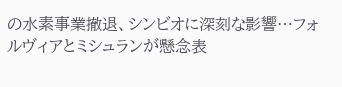の水素事業撤退、シンビオに深刻な影響…フォルヴィアとミシュランが懸念表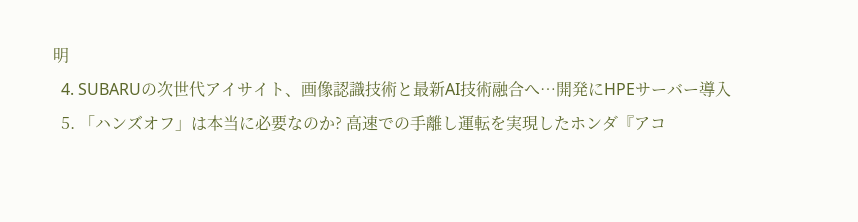明
  4. SUBARUの次世代アイサイト、画像認識技術と最新AI技術融合へ…開発にHPEサーバー導入
  5. 「ハンズオフ」は本当に必要なのか? 高速での手離し運転を実現したホンダ『アコ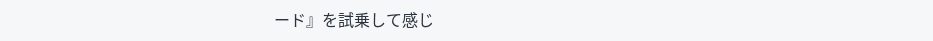ード』を試乗して感じ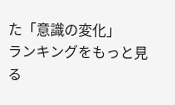た「意識の変化」
ランキングをもっと見る